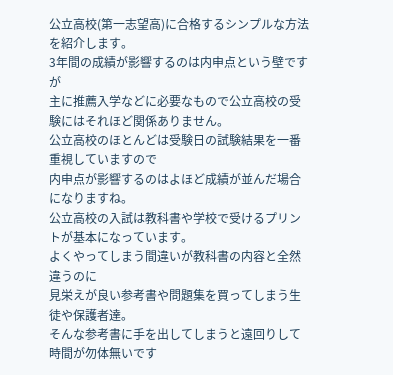公立高校(第一志望高)に合格するシンプルな方法を紹介します。
3年間の成績が影響するのは内申点という壁ですが
主に推薦入学などに必要なもので公立高校の受験にはそれほど関係ありません。
公立高校のほとんどは受験日の試験結果を一番重視していますので
内申点が影響するのはよほど成績が並んだ場合になりますね。
公立高校の入試は教科書や学校で受けるプリントが基本になっています。
よくやってしまう間違いが教科書の内容と全然違うのに
見栄えが良い参考書や問題集を買ってしまう生徒や保護者達。
そんな参考書に手を出してしまうと遠回りして時間が勿体無いです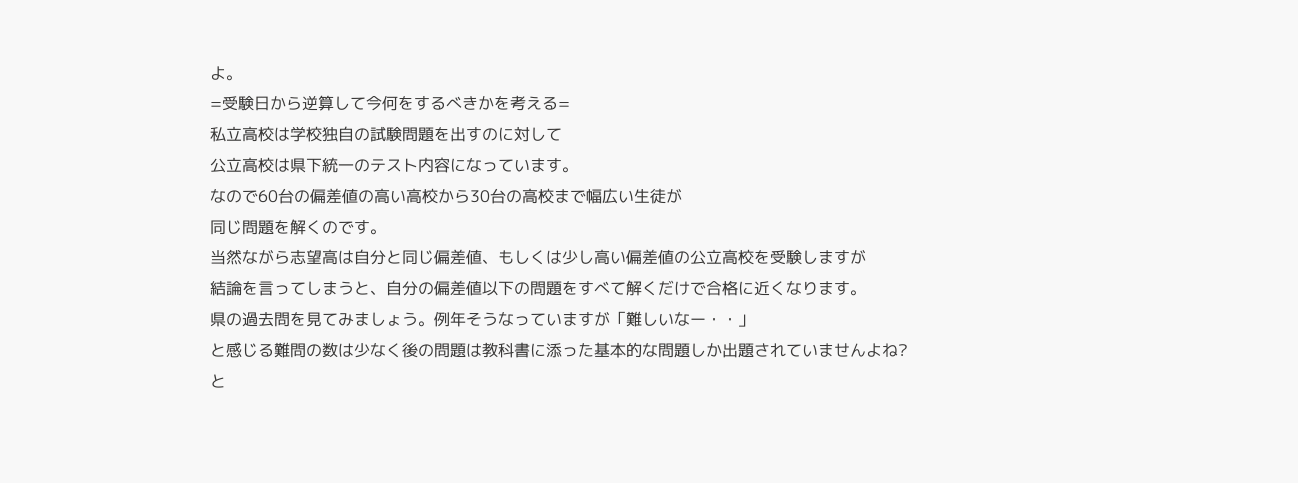よ。
=受験日から逆算して今何をするべきかを考える=
私立高校は学校独自の試験問題を出すのに対して
公立高校は県下統一のテスト内容になっています。
なので60台の偏差値の高い高校から30台の高校まで幅広い生徒が
同じ問題を解くのです。
当然ながら志望高は自分と同じ偏差値、もしくは少し高い偏差値の公立高校を受験しますが
結論を言ってしまうと、自分の偏差値以下の問題をすべて解くだけで合格に近くなります。
県の過去問を見てみましょう。例年そうなっていますが「難しいなー・・」
と感じる難問の数は少なく後の問題は教科書に添った基本的な問題しか出題されていませんよね?
と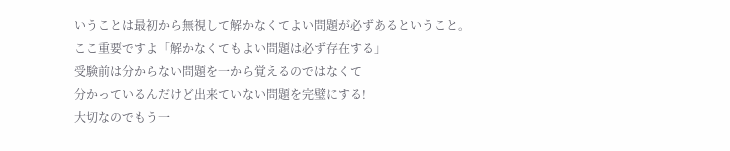いうことは最初から無視して解かなくてよい問題が必ずあるということ。
ここ重要ですよ「解かなくてもよい問題は必ず存在する」
受験前は分からない問題を一から覚えるのではなくて
分かっているんだけど出来ていない問題を完璧にする!
大切なのでもう一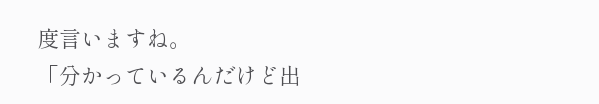度言いますね。
「分かっているんだけど出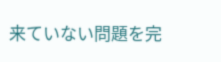来ていない問題を完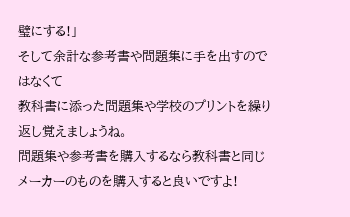璧にする!」
そして余計な参考書や問題集に手を出すのではなくて
教科書に添った問題集や学校のプリントを繰り返し覚えましょうね。
問題集や参考書を購入するなら教科書と同じメーカーのものを購入すると良いですよ!